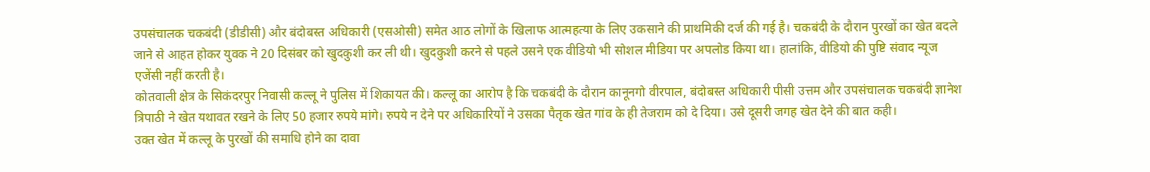उपसंचालक चकबंदी (डीडीसी) और बंदोबस्त अधिकारी (एसओसी) समेत आठ लोगों के खिलाफ आत्महत्या के लिए उकसाने की प्राथमिकी दर्ज की गई है। चकबंदी के दौरान पुरखों का खेत बदले जाने से आहत होकर युवक ने 20 दिसंबर को खुदकुशी कर ली थी। खुदकुशी करने से पहले उसने एक वीडियो भी सोशल मीडिया पर अपलोड किया था। हालांकि, वीडियो की पुष्टि संवाद न्यूज एजेंसी नहीं करती है।
कोतवाली क्षेत्र के सिकंदरपुर निवासी कल्लू ने पुलिस में शिकायत की। कल्लू का आरोप है कि चकबंदी के दौरान कानूनगो वीरपाल, बंदोबस्त अधिकारी पीसी उत्तम और उपसंचालक चकबंदी ज्ञानेश त्रिपाठी ने खेत यथावत रखने के लिए 50 हजार रुपये मांगे। रुपये न देने पर अधिकारियों ने उसका पैतृक खेत गांव के ही तेजराम को दे दिया। उसे दूसरी जगह खेत देने की बात कही।
उक्त खेत में कल्लू के पुरखों की समाधि होने का दावा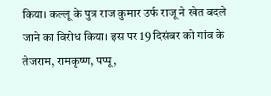किया। कल्लू के पुत्र राज कुमार उर्फ राजू ने खेत बदले जाने का विरोध किया। इस पर 19 दिसंबर को गांव के तेजराम, रामकृष्ण, पप्पू,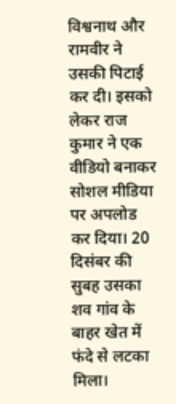विश्वनाथ और रामवीर ने उसकी पिटाई कर दी। इसको लेकर राज कुमार ने एक वीडियो बनाकर सोशल मीडिया पर अपलोड कर दिया। 20 दिसंबर की सुबह उसका शव गांव के बाहर खेत में फंदे से लटका मिला।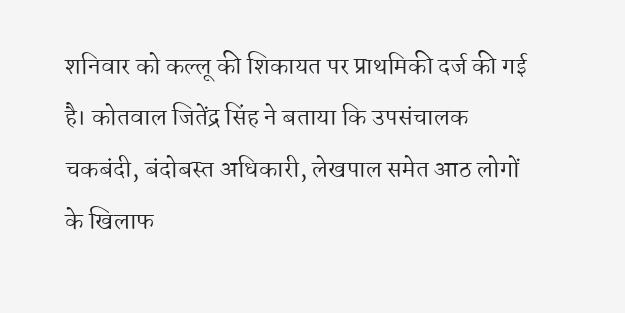शनिवार को कल्लू की शिकायत पर प्राथमिकी दर्ज की गई है। कोतवाल जितेंद्र सिंह ने बताया कि उपसंचालक चकबंदी, बंदोबस्त अधिकारी, लेखपाल समेत आठ लोगों के खिलाफ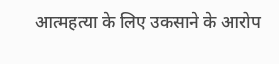आत्महत्या के लिए उकसाने के आरोप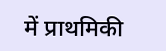में प्राथमिकी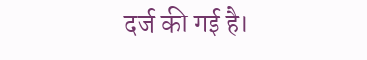दर्ज की गई है।